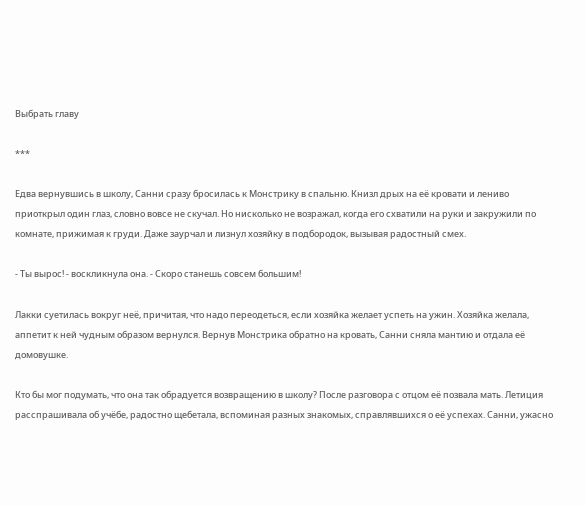Выбрать главу

***

Едва вернувшись в школу, Санни сразу бросилась к Монстрику в спальню. Книзл дрых на её кровати и лениво приоткрыл один глаз, словно вовсе не скучал. Но нисколько не возражал, когда его схватили на руки и закружили по комнате, прижимая к груди. Даже заурчал и лизнул хозяйку в подбородок, вызывая радостный смех.

- Ты вырос! - воскликнула она. - Скоро станешь совсем большим!

Лакки суетилась вокруг неё, причитая, что надо переодеться, если хозяйка желает успеть на ужин. Хозяйка желала, аппетит к ней чудным образом вернулся. Вернув Монстрика обратно на кровать, Санни сняла мантию и отдала её домовушке.

Кто бы мог подумать, что она так обрадуется возвращению в школу? После разговора с отцом её позвала мать. Летиция расспрашивала об учёбе, радостно щебетала, вспоминая разных знакомых, справлявшихся о её успехах. Санни, ужасно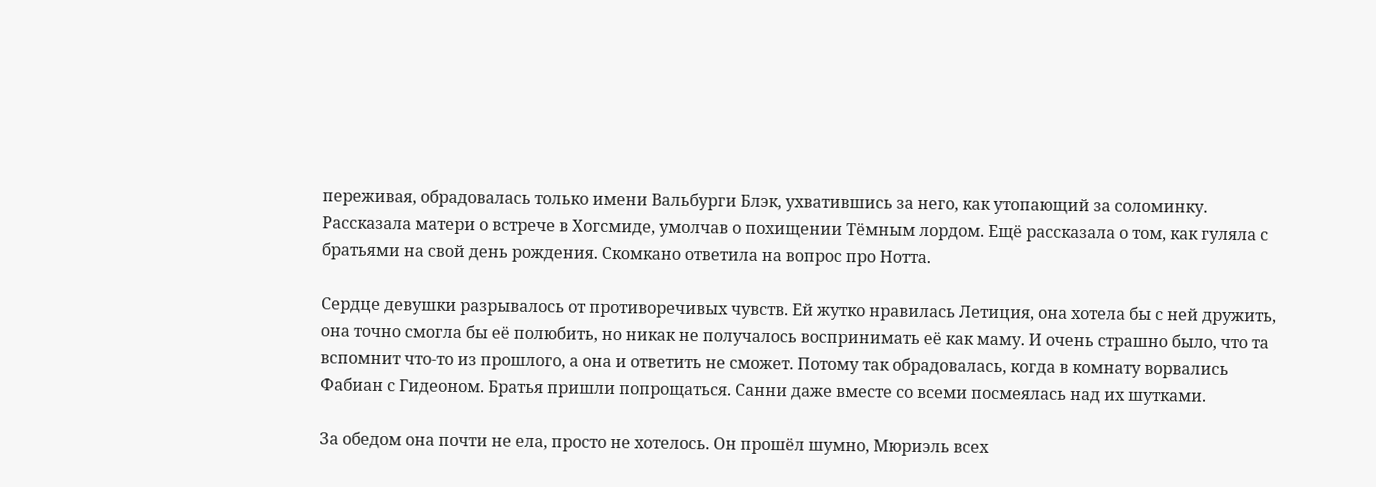переживая, обрадовалась только имени Вальбурги Блэк, ухватившись за него, как утопающий за соломинку. Рассказала матери о встрече в Хогсмиде, умолчав о похищении Тёмным лордом. Ещё рассказала о том, как гуляла с братьями на свой день рождения. Скомкано ответила на вопрос про Нотта.

Сердце девушки разрывалось от противоречивых чувств. Ей жутко нравилась Летиция, она хотела бы с ней дружить, она точно смогла бы её полюбить, но никак не получалось воспринимать её как маму. И очень страшно было, что та вспомнит что-то из прошлого, а она и ответить не сможет. Потому так обрадовалась, когда в комнату ворвались Фабиан с Гидеоном. Братья пришли попрощаться. Санни даже вместе со всеми посмеялась над их шутками.

За обедом она почти не ела, просто не хотелось. Он прошёл шумно, Мюриэль всех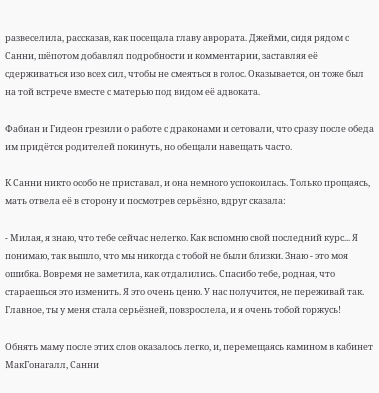развеселила, рассказав, как посещала главу аврората. Джейми, сидя рядом с Санни, шёпотом добавлял подробности и комментарии, заставляя её сдерживаться изо всех сил, чтобы не смеяться в голос. Оказывается, он тоже был на той встрече вместе с матерью под видом её адвоката.

Фабиан и Гидеон грезили о работе с драконами и сетовали, что сразу после обеда им придётся родителей покинуть, но обещали навещать часто.

К Санни никто особо не приставал, и она немного успокоилась. Только прощаясь, мать отвела её в сторону и посмотрев серьёзно, вдруг сказала:

- Милая, я знаю, что тебе сейчас нелегко. Как вспомню свой последний курс... Я понимаю, так вышло, что мы никогда с тобой не были близки. Знаю - это моя ошибка. Вовремя не заметила, как отдалились. Спасибо тебе, родная, что стараешься это изменить. Я это очень ценю. У нас получится, не переживай так. Главное, ты у меня стала серьёзней, повзрослела, и я очень тобой горжусь!

Обнять маму после этих слов оказалось легко, и, перемещаясь камином в кабинет МакГонагалл, Санни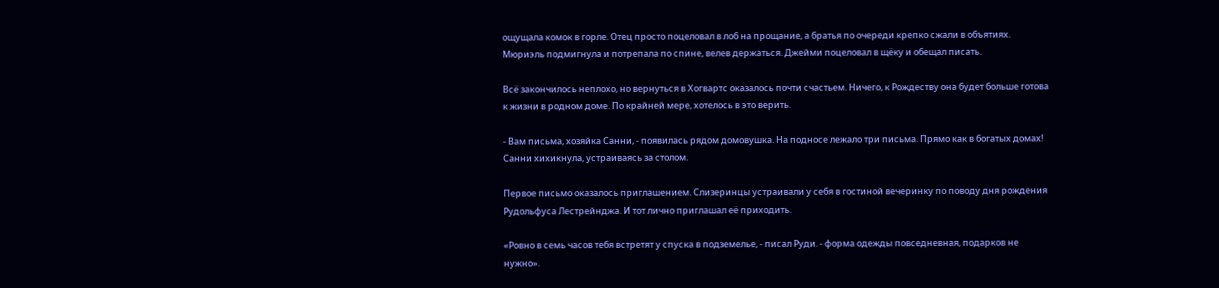ощущала комок в горле. Отец просто поцеловал в лоб на прощание, а братья по очереди крепко сжали в объятиях. Мюриэль подмигнула и потрепала по спине, велев держаться. Джейми поцеловал в щёку и обещал писать.

Всё закончилось неплохо, но вернуться в Хогвартс оказалось почти счастьем. Ничего, к Рождеству она будет больше готова к жизни в родном доме. По крайней мере, хотелось в это верить.

- Вам письма, хозяйка Санни, - появилась рядом домовушка. На подносе лежало три письма. Прямо как в богатых домах! Санни хихикнула, устраиваясь за столом.

Первое письмо оказалось приглашением. Слизеринцы устраивали у себя в гостиной вечеринку по поводу дня рождения Рудольфуса Лестрейнджа. И тот лично приглашал её приходить.

«Ровно в семь часов тебя встретят у спуска в подземелье, - писал Руди. - форма одежды повседневная, подарков не нужно».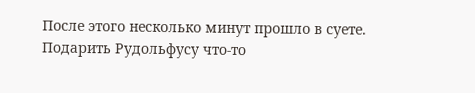После этого несколько минут прошло в суете. Подарить Рудольфусу что-то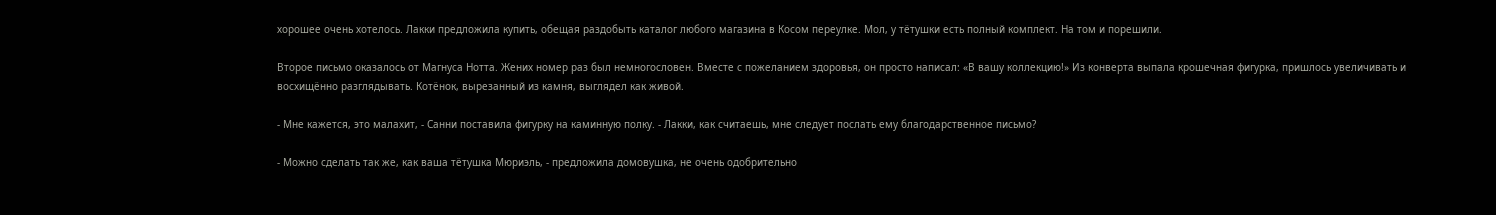хорошее очень хотелось. Лакки предложила купить, обещая раздобыть каталог любого магазина в Косом переулке. Мол, у тётушки есть полный комплект. На том и порешили.

Второе письмо оказалось от Магнуса Нотта. Жених номер раз был немногословен. Вместе с пожеланием здоровья, он просто написал: «В вашу коллекцию!» Из конверта выпала крошечная фигурка, пришлось увеличивать и восхищённо разглядывать. Котёнок, вырезанный из камня, выглядел как живой.

- Мне кажется, это малахит, - Санни поставила фигурку на каминную полку. - Лакки, как считаешь, мне следует послать ему благодарственное письмо?

- Можно сделать так же, как ваша тётушка Мюриэль, - предложила домовушка, не очень одобрительно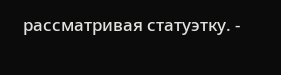рассматривая статуэтку. -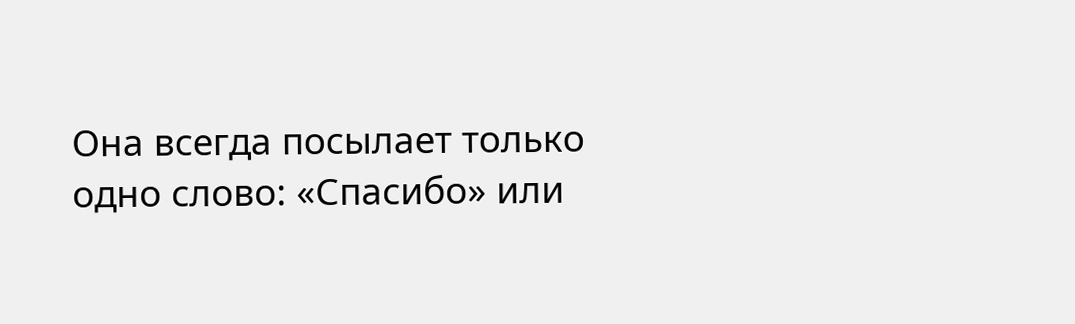Она всегда посылает только одно слово: «Спасибо» или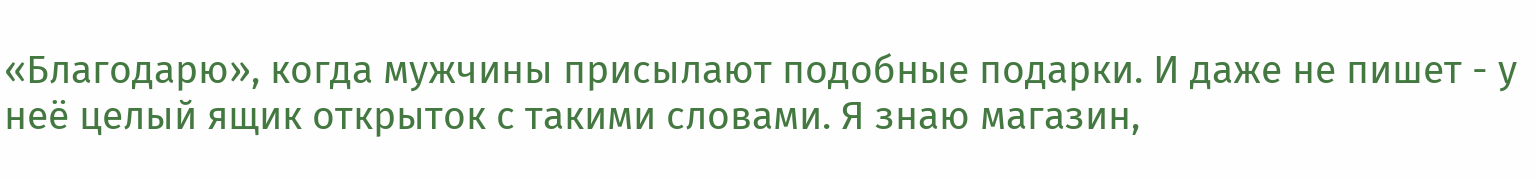«Благодарю», когда мужчины присылают подобные подарки. И даже не пишет - у неё целый ящик открыток с такими словами. Я знаю магазин,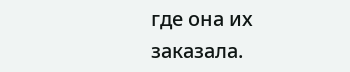где она их заказала.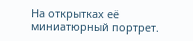На открытках её миниатюрный портрет.